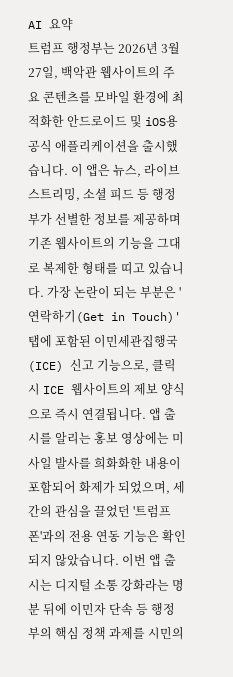AI 요약
트럼프 행정부는 2026년 3월 27일, 백악관 웹사이트의 주요 콘텐츠를 모바일 환경에 최적화한 안드로이드 및 iOS용 공식 애플리케이션을 출시했습니다. 이 앱은 뉴스, 라이브 스트리밍, 소셜 피드 등 행정부가 선별한 정보를 제공하며 기존 웹사이트의 기능을 그대로 복제한 형태를 띠고 있습니다. 가장 논란이 되는 부분은 '연락하기(Get in Touch)' 탭에 포함된 이민세관집행국(ICE) 신고 기능으로, 클릭 시 ICE 웹사이트의 제보 양식으로 즉시 연결됩니다. 앱 출시를 알리는 홍보 영상에는 미사일 발사를 희화화한 내용이 포함되어 화제가 되었으며, 세간의 관심을 끌었던 '트럼프 폰'과의 전용 연동 기능은 확인되지 않았습니다. 이번 앱 출시는 디지털 소통 강화라는 명분 뒤에 이민자 단속 등 행정부의 핵심 정책 과제를 시민의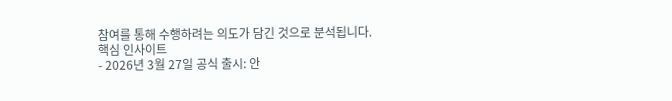참여를 통해 수행하려는 의도가 담긴 것으로 분석됩니다.
핵심 인사이트
- 2026년 3월 27일 공식 출시: 안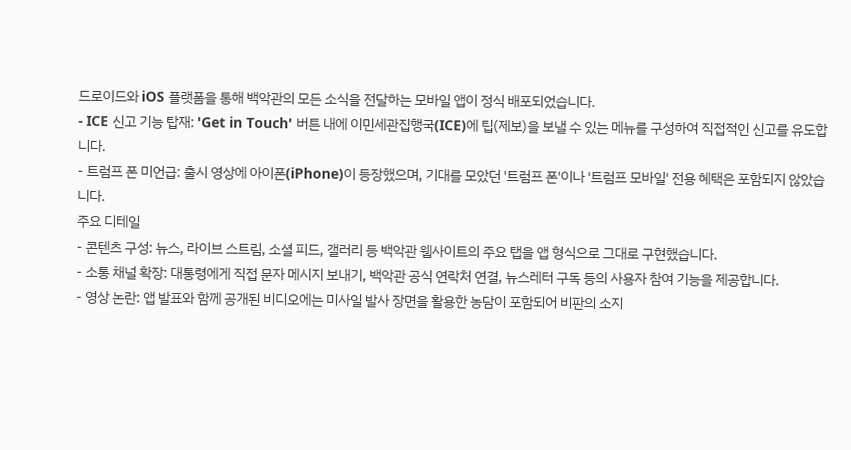드로이드와 iOS 플랫폼을 통해 백악관의 모든 소식을 전달하는 모바일 앱이 정식 배포되었습니다.
- ICE 신고 기능 탑재: 'Get in Touch' 버튼 내에 이민세관집행국(ICE)에 팁(제보)을 보낼 수 있는 메뉴를 구성하여 직접적인 신고를 유도합니다.
- 트럼프 폰 미언급: 출시 영상에 아이폰(iPhone)이 등장했으며, 기대를 모았던 '트럼프 폰'이나 '트럼프 모바일' 전용 혜택은 포함되지 않았습니다.
주요 디테일
- 콘텐츠 구성: 뉴스, 라이브 스트림, 소셜 피드, 갤러리 등 백악관 웹사이트의 주요 탭을 앱 형식으로 그대로 구현했습니다.
- 소통 채널 확장: 대통령에게 직접 문자 메시지 보내기, 백악관 공식 연락처 연결, 뉴스레터 구독 등의 사용자 참여 기능을 제공합니다.
- 영상 논란: 앱 발표와 함께 공개된 비디오에는 미사일 발사 장면을 활용한 농담이 포함되어 비판의 소지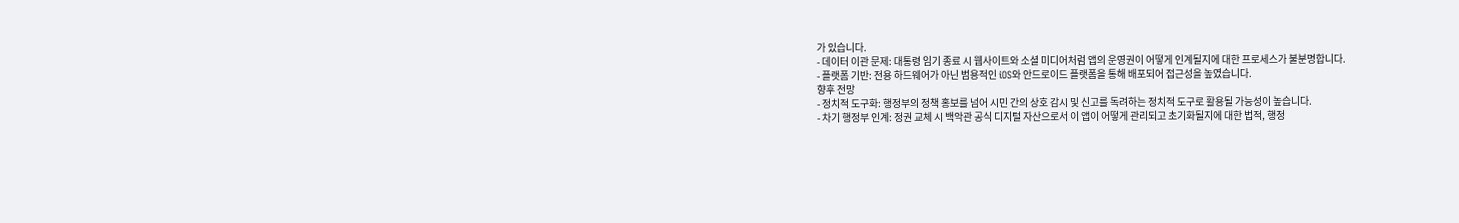가 있습니다.
- 데이터 이관 문제: 대통령 임기 종료 시 웹사이트와 소셜 미디어처럼 앱의 운영권이 어떻게 인계될지에 대한 프로세스가 불분명합니다.
- 플랫폼 기반: 전용 하드웨어가 아닌 범용적인 iOS와 안드로이드 플랫폼을 통해 배포되어 접근성을 높였습니다.
향후 전망
- 정치적 도구화: 행정부의 정책 홍보를 넘어 시민 간의 상호 감시 및 신고를 독려하는 정치적 도구로 활용될 가능성이 높습니다.
- 차기 행정부 인계: 정권 교체 시 백악관 공식 디지털 자산으로서 이 앱이 어떻게 관리되고 초기화될지에 대한 법적, 행정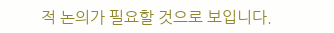적 논의가 필요할 것으로 보입니다.